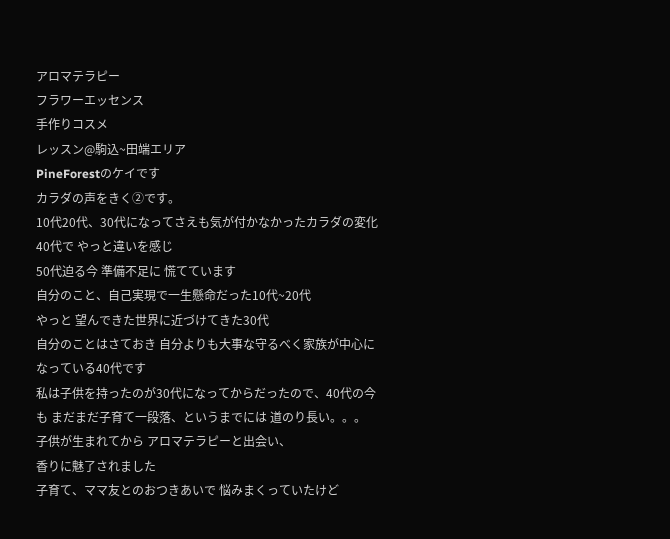アロマテラピー
フラワーエッセンス
手作りコスメ
レッスン@駒込~田端エリア
PineForestのケイです
カラダの声をきく②です。
10代20代、30代になってさえも気が付かなかったカラダの変化
40代で やっと違いを感じ
50代迫る今 準備不足に 慌てています
自分のこと、自己実現で一生懸命だった10代~20代
やっと 望んできた世界に近づけてきた30代
自分のことはさておき 自分よりも大事な守るべく家族が中心になっている40代です
私は子供を持ったのが30代になってからだったので、40代の今も まだまだ子育て一段落、というまでには 道のり長い。。。
子供が生まれてから アロマテラピーと出会い、
香りに魅了されました
子育て、ママ友とのおつきあいで 悩みまくっていたけど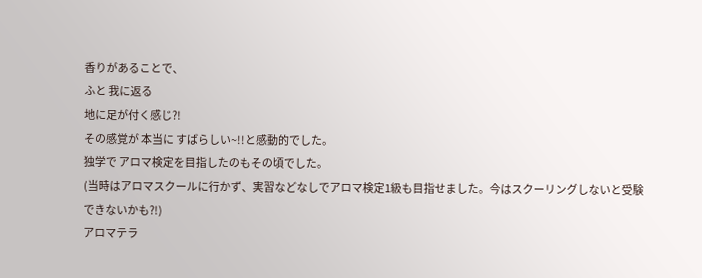香りがあることで、
ふと 我に返る
地に足が付く感じ?!
その感覚が 本当に すばらしい~!!と感動的でした。
独学で アロマ検定を目指したのもその頃でした。
(当時はアロマスクールに行かず、実習などなしでアロマ検定1級も目指せました。今はスクーリングしないと受験できないかも?!)
アロマテラ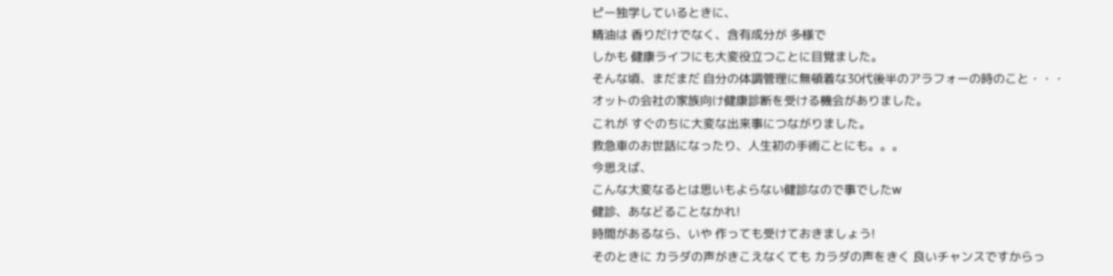ピー独学しているときに、
精油は 香りだけでなく、含有成分が 多様で
しかも 健康ライフにも大変役立つことに目覚ました。
そんな頃、まだまだ 自分の体調管理に無頓着な30代後半のアラフォーの時のこと・・・
オットの会社の家族向け健康診断を受ける機会がありました。
これが すぐのちに大変な出来事につながりました。
救急車のお世話になったり、人生初の手術ことにも。。。
今思えば、
こんな大変なるとは思いもよらない健診なので事でしたw
健診、あなどることなかれ!
時間があるなら、いや 作っても受けておきましょう!
そのときに カラダの声がきこえなくても カラダの声をきく 良いチャンスですからっ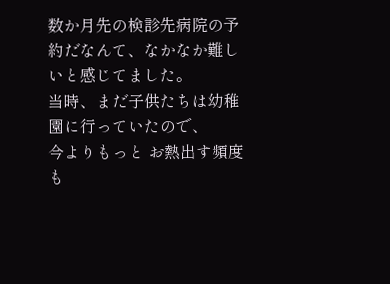数か月先の検診先病院の予約だなんて、なかなか難しいと感じてました。
当時、まだ子供たちは幼稚園に行っていたので、
今よりもっと お熱出す頻度も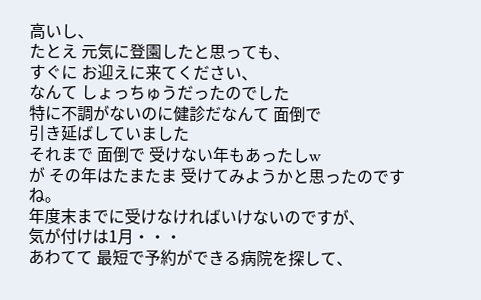高いし、
たとえ 元気に登園したと思っても、
すぐに お迎えに来てください、
なんて しょっちゅうだったのでした
特に不調がないのに健診だなんて 面倒で
引き延ばしていました
それまで 面倒で 受けない年もあったしw
が その年はたまたま 受けてみようかと思ったのですね。
年度末までに受けなければいけないのですが、
気が付けは1月・・・
あわてて 最短で予約ができる病院を探して、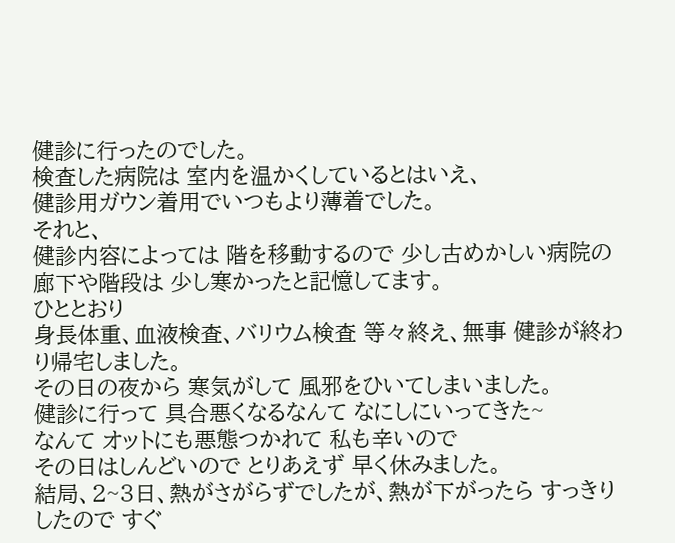健診に行ったのでした。
検査した病院は 室内を温かくしているとはいえ、
健診用ガウン着用でいつもより薄着でした。
それと、
健診内容によっては 階を移動するので 少し古めかしい病院の廊下や階段は 少し寒かったと記憶してます。
ひととおり
身長体重、血液検査、バリウム検査 等々終え、無事 健診が終わり帰宅しました。
その日の夜から 寒気がして 風邪をひいてしまいました。
健診に行って 具合悪くなるなんて なにしにいってきた~
なんて オットにも悪態つかれて 私も辛いので
その日はしんどいので とりあえず 早く休みました。
結局、2~3日、熱がさがらずでしたが、熱が下がったら すっきりしたので すぐ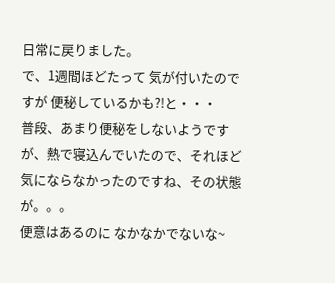日常に戻りました。
で、1週間ほどたって 気が付いたのですが 便秘しているかも?!と・・・
普段、あまり便秘をしないようですが、熱で寝込んでいたので、それほど気にならなかったのですね、その状態が。。。
便意はあるのに なかなかでないな~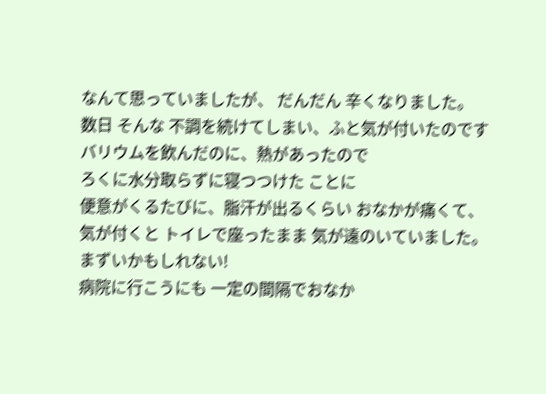なんて思っていましたが、 だんだん 辛くなりました。
数日 そんな 不調を続けてしまい、ふと気が付いたのです
バリウムを飲んだのに、熱があったので
ろくに水分取らずに寝つつけた ことに
便意がくるたびに、脂汗が出るくらい おなかが痛くて、
気が付くと トイレで座ったまま 気が遠のいていました。
まずいかもしれない!
病院に行こうにも 一定の間隔でおなか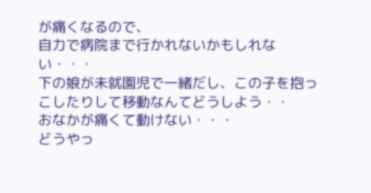が痛くなるので、
自力で病院まで行かれないかもしれない・・・
下の娘が未就園児で一緒だし、この子を抱っこしたりして移動なんてどうしよう・・
おなかが痛くて動けない・・・
どうやっ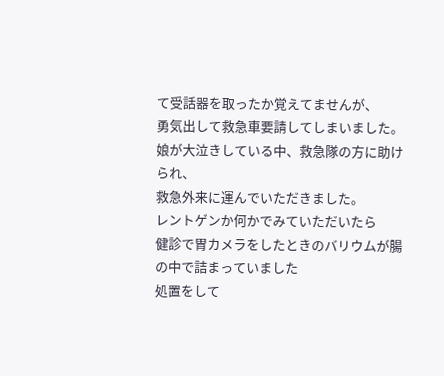て受話器を取ったか覚えてませんが、
勇気出して救急車要請してしまいました。
娘が大泣きしている中、救急隊の方に助けられ、
救急外来に運んでいただきました。
レントゲンか何かでみていただいたら
健診で胃カメラをしたときのバリウムが腸の中で詰まっていました
処置をして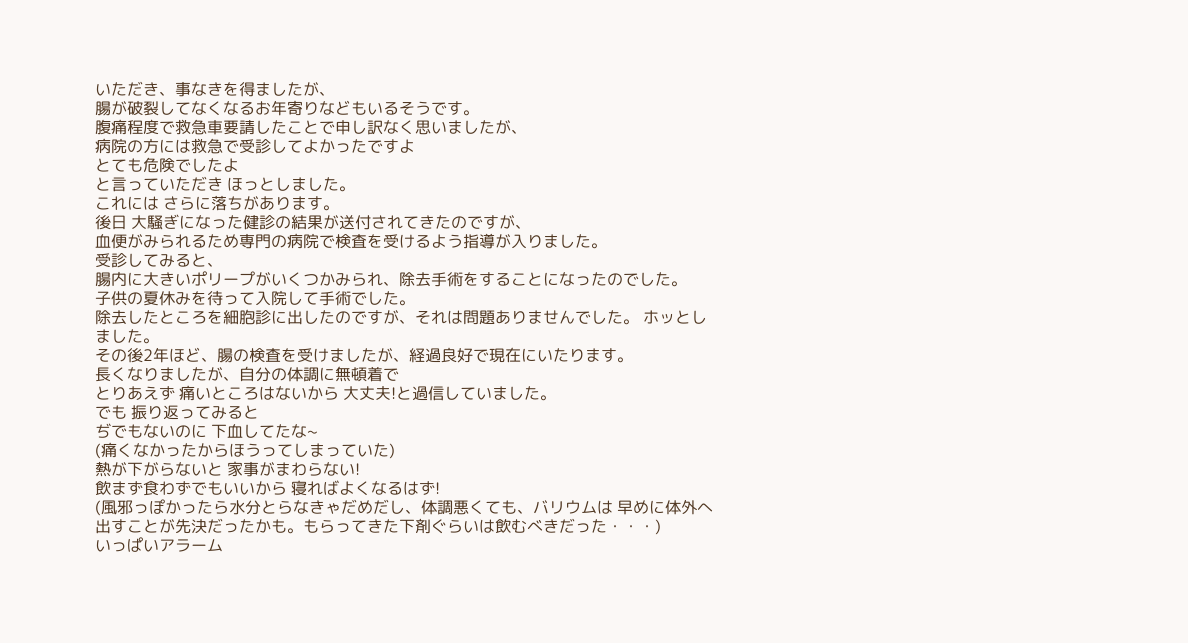いただき、事なきを得ましたが、
腸が破裂してなくなるお年寄りなどもいるそうです。
腹痛程度で救急車要請したことで申し訳なく思いましたが、
病院の方には救急で受診してよかったですよ
とても危険でしたよ
と言っていただき ほっとしました。
これには さらに落ちがあります。
後日 大騒ぎになった健診の結果が送付されてきたのですが、
血便がみられるため専門の病院で検査を受けるよう指導が入りました。
受診してみると、
腸内に大きいポリープがいくつかみられ、除去手術をすることになったのでした。
子供の夏休みを待って入院して手術でした。
除去したところを細胞診に出したのですが、それは問題ありませんでした。 ホッとしました。
その後2年ほど、腸の検査を受けましたが、経過良好で現在にいたります。
長くなりましたが、自分の体調に無頓着で
とりあえず 痛いところはないから 大丈夫!と過信していました。
でも 振り返ってみると
ぢでもないのに 下血してたな~
(痛くなかったからほうってしまっていた)
熱が下がらないと 家事がまわらない!
飲まず食わずでもいいから 寝ればよくなるはず!
(風邪っぽかったら水分とらなきゃだめだし、体調悪くても、バリウムは 早めに体外へ出すことが先決だったかも。もらってきた下剤ぐらいは飲むべきだった・・・)
いっぱいアラーム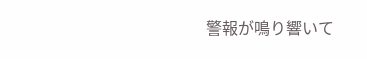警報が鳴り響いて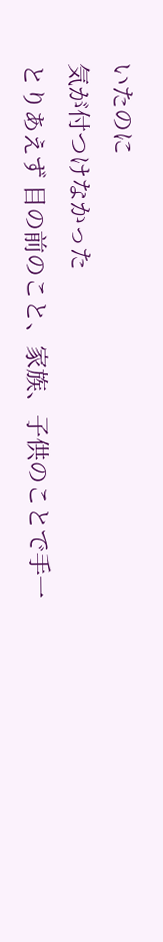いたのに
気が付つけなかった
とりあえず 目の前のこと、家族、子供のことで手一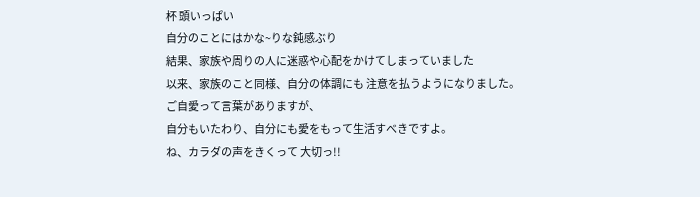杯 頭いっぱい
自分のことにはかな~りな鈍感ぶり
結果、家族や周りの人に迷惑や心配をかけてしまっていました
以来、家族のこと同様、自分の体調にも 注意を払うようになりました。
ご自愛って言葉がありますが、
自分もいたわり、自分にも愛をもって生活すべきですよ。
ね、カラダの声をきくって 大切っ!!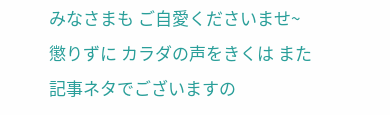みなさまも ご自愛くださいませ~
懲りずに カラダの声をきくは また記事ネタでございますの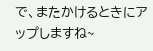で、またかけるときにアップしますね~